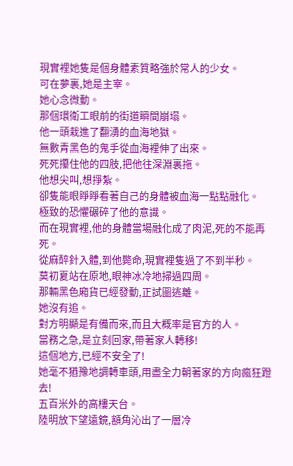現實裡她隻是個身體素質略強於常人的少女。
可在夢裏,她是主宰。
她心念微動。
那個環衛工眼前的街道瞬間崩塌。
他一頭栽進了翻湧的血海地獄。
無數青黑色的鬼手從血海裡伸了出來。
死死攥住他的四肢,把他往深淵裏拖。
他想尖叫,想掙紮。
卻隻能眼睜睜看著自己的身體被血海一點點融化。
極致的恐懼碾碎了他的意識。
而在現實裡,他的身體當場融化成了肉泥,死的不能再死。
從麻醉針入體,到他斃命,現實裡隻過了不到半秒。
莫初夏站在原地,眼神冰冷地掃過四周。
那輛黑色廂貨已經發動,正試圖逃離。
她沒有追。
對方明顯是有備而來,而且大概率是官方的人。
當務之急,是立刻回家,帶著家人轉移!
這個地方,已經不安全了!
她毫不猶豫地調轉車頭,用盡全力朝著家的方向瘋狂蹬去!
五百米外的高樓天台。
陸明放下望遠鏡,額角沁出了一層冷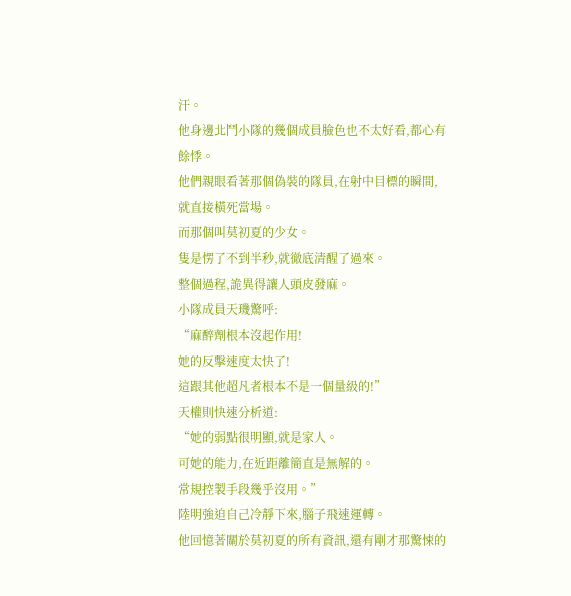汗。
他身邊北鬥小隊的幾個成員臉色也不太好看,都心有餘悸。
他們親眼看著那個偽裝的隊員,在射中目標的瞬間,就直接橫死當場。
而那個叫莫初夏的少女。
隻是愣了不到半秒,就徹底清醒了過來。
整個過程,詭異得讓人頭皮發麻。
小隊成員天璣驚呼:
“麻醉劑根本沒起作用!
她的反擊速度太快了!
這跟其他超凡者根本不是一個量級的!”
天權則快速分析道:
“她的弱點很明顯,就是家人。
可她的能力,在近距離簡直是無解的。
常規控製手段幾乎沒用。”
陸明強迫自己冷靜下來,腦子飛速運轉。
他回憶著關於莫初夏的所有資訊,還有剛才那驚悚的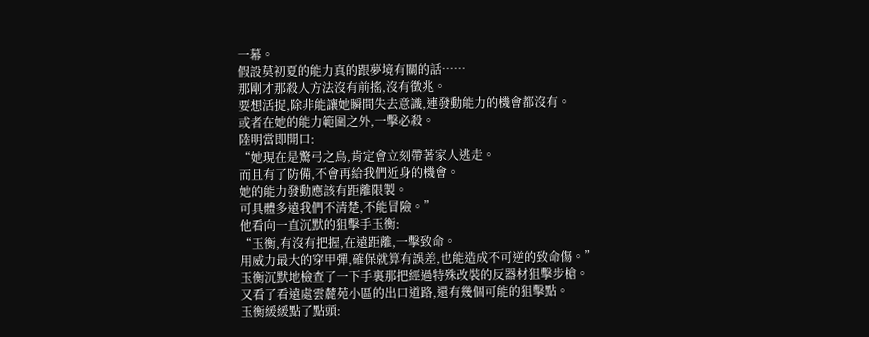一幕。
假設莫初夏的能力真的跟夢境有關的話……
那剛才那殺人方法沒有前搖,沒有徵兆。
要想活捉,除非能讓她瞬間失去意識,連發動能力的機會都沒有。
或者在她的能力範圍之外,一擊必殺。
陸明當即開口:
“她現在是驚弓之鳥,肯定會立刻帶著家人逃走。
而且有了防備,不會再給我們近身的機會。
她的能力發動應該有距離限製。
可具體多遠我們不清楚,不能冒險。”
他看向一直沉默的狙擊手玉衡:
“玉衡,有沒有把握,在遠距離,一擊致命。
用威力最大的穿甲彈,確保就算有誤差,也能造成不可逆的致命傷。”
玉衡沉默地檢查了一下手裏那把經過特殊改裝的反器材狙擊步槍。
又看了看遠處雲麓苑小區的出口道路,還有幾個可能的狙擊點。
玉衡緩緩點了點頭: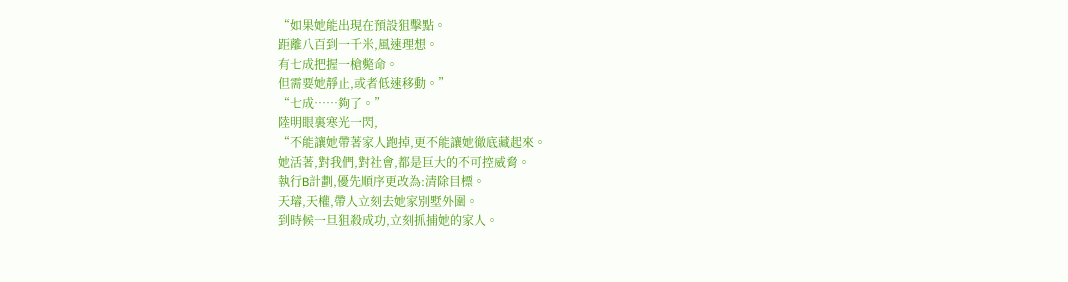“如果她能出現在預設狙擊點。
距離八百到一千米,風速理想。
有七成把握一槍斃命。
但需要她靜止,或者低速移動。”
“七成……夠了。”
陸明眼裏寒光一閃,
“不能讓她帶著家人跑掉,更不能讓她徹底藏起來。
她活著,對我們,對社會,都是巨大的不可控威脅。
執行B計劃,優先順序更改為:清除目標。
天璿,天權,帶人立刻去她家別墅外圍。
到時候一旦狙殺成功,立刻抓捕她的家人。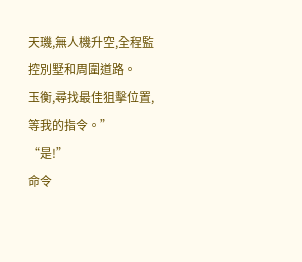天璣,無人機升空,全程監控別墅和周圍道路。
玉衡,尋找最佳狙擊位置,等我的指令。”
“是!”
命令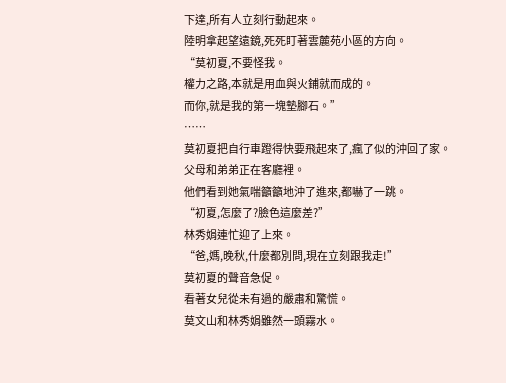下達,所有人立刻行動起來。
陸明拿起望遠鏡,死死盯著雲麓苑小區的方向。
“莫初夏,不要怪我。
權力之路,本就是用血與火鋪就而成的。
而你,就是我的第一塊墊腳石。”
……
莫初夏把自行車蹬得快要飛起來了,瘋了似的沖回了家。
父母和弟弟正在客廳裡。
他們看到她氣喘籲籲地沖了進來,都嚇了一跳。
“初夏,怎麼了?臉色這麼差?”
林秀娟連忙迎了上來。
“爸,媽,晚秋,什麼都別問,現在立刻跟我走!”
莫初夏的聲音急促。
看著女兒從未有過的嚴肅和驚慌。
莫文山和林秀娟雖然一頭霧水。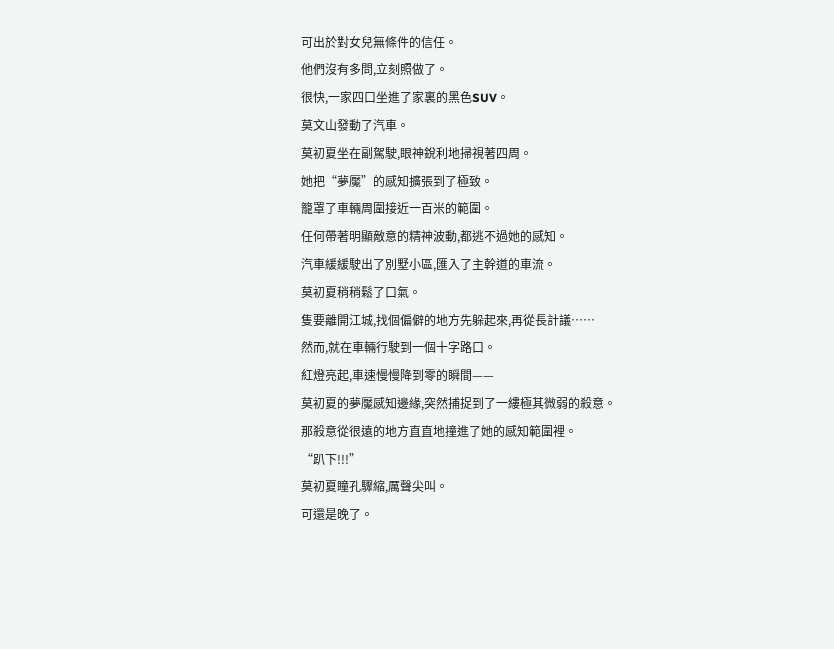可出於對女兒無條件的信任。
他們沒有多問,立刻照做了。
很快,一家四口坐進了家裏的黑色SUV。
莫文山發動了汽車。
莫初夏坐在副駕駛,眼神銳利地掃視著四周。
她把“夢魘”的感知擴張到了極致。
籠罩了車輛周圍接近一百米的範圍。
任何帶著明顯敵意的精神波動,都逃不過她的感知。
汽車緩緩駛出了別墅小區,匯入了主幹道的車流。
莫初夏稍稍鬆了口氣。
隻要離開江城,找個偏僻的地方先躲起來,再從長計議……
然而,就在車輛行駛到一個十字路口。
紅燈亮起,車速慢慢降到零的瞬間——
莫初夏的夢魘感知邊緣,突然捕捉到了一縷極其微弱的殺意。
那殺意從很遠的地方直直地撞進了她的感知範圍裡。
“趴下!!!”
莫初夏瞳孔驟縮,厲聲尖叫。
可還是晚了。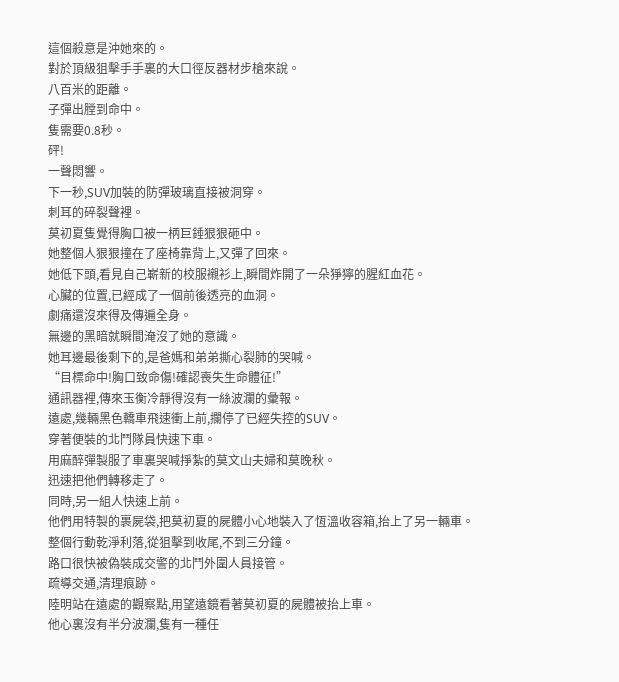這個殺意是沖她來的。
對於頂級狙擊手手裏的大口徑反器材步槍來說。
八百米的距離。
子彈出膛到命中。
隻需要0.8秒。
砰!
一聲悶響。
下一秒,SUV加裝的防彈玻璃直接被洞穿。
刺耳的碎裂聲裡。
莫初夏隻覺得胸口被一柄巨錘狠狠砸中。
她整個人狠狠撞在了座椅靠背上,又彈了回來。
她低下頭,看見自己嶄新的校服襯衫上,瞬間炸開了一朵猙獰的腥紅血花。
心臟的位置,已經成了一個前後透亮的血洞。
劇痛還沒來得及傳遍全身。
無邊的黑暗就瞬間淹沒了她的意識。
她耳邊最後剩下的,是爸媽和弟弟撕心裂肺的哭喊。
“目標命中!胸口致命傷!確認喪失生命體征!”
通訊器裡,傳來玉衡冷靜得沒有一絲波瀾的彙報。
遠處,幾輛黑色轎車飛速衝上前,攔停了已經失控的SUV。
穿著便裝的北鬥隊員快速下車。
用麻醉彈製服了車裏哭喊掙紮的莫文山夫婦和莫晚秋。
迅速把他們轉移走了。
同時,另一組人快速上前。
他們用特製的裹屍袋,把莫初夏的屍體小心地裝入了恆溫收容箱,抬上了另一輛車。
整個行動乾淨利落,從狙擊到收尾,不到三分鐘。
路口很快被偽裝成交警的北鬥外圍人員接管。
疏導交通,清理痕跡。
陸明站在遠處的觀察點,用望遠鏡看著莫初夏的屍體被抬上車。
他心裏沒有半分波瀾,隻有一種任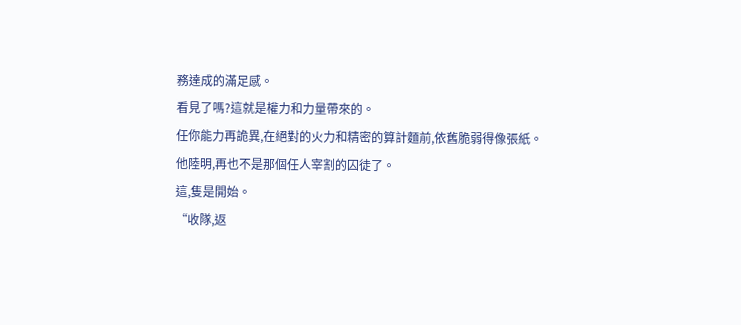務達成的滿足感。
看見了嗎?這就是權力和力量帶來的。
任你能力再詭異,在絕對的火力和精密的算計麵前,依舊脆弱得像張紙。
他陸明,再也不是那個任人宰割的囚徒了。
這,隻是開始。
“收隊,返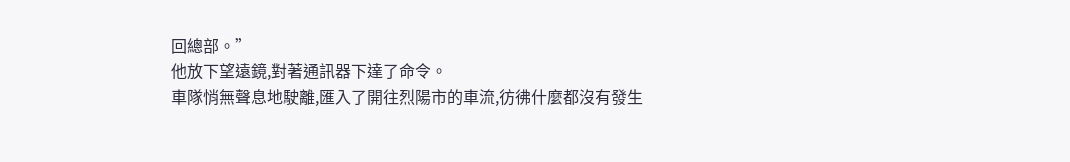回總部。”
他放下望遠鏡,對著通訊器下達了命令。
車隊悄無聲息地駛離,匯入了開往烈陽市的車流,彷彿什麼都沒有發生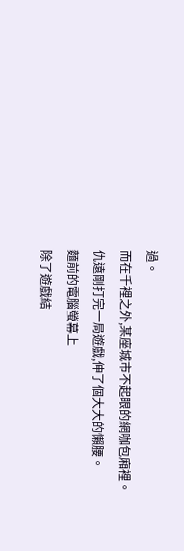過。
而在千裡之外,某座城市不起眼的網咖包廂裡。
仇遠剛打完一局遊戲,伸了個大大的懶腰。
麵前的電腦螢幕上
除了遊戲結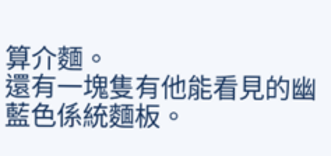算介麵。
還有一塊隻有他能看見的幽藍色係統麵板。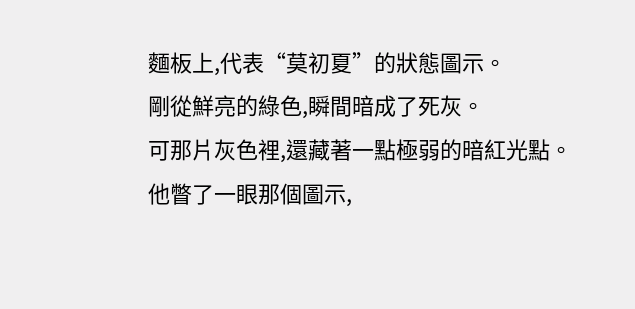麵板上,代表“莫初夏”的狀態圖示。
剛從鮮亮的綠色,瞬間暗成了死灰。
可那片灰色裡,還藏著一點極弱的暗紅光點。
他瞥了一眼那個圖示,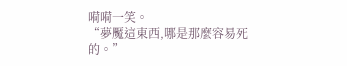嗬嗬一笑。
“夢魘這東西,哪是那麼容易死的。”